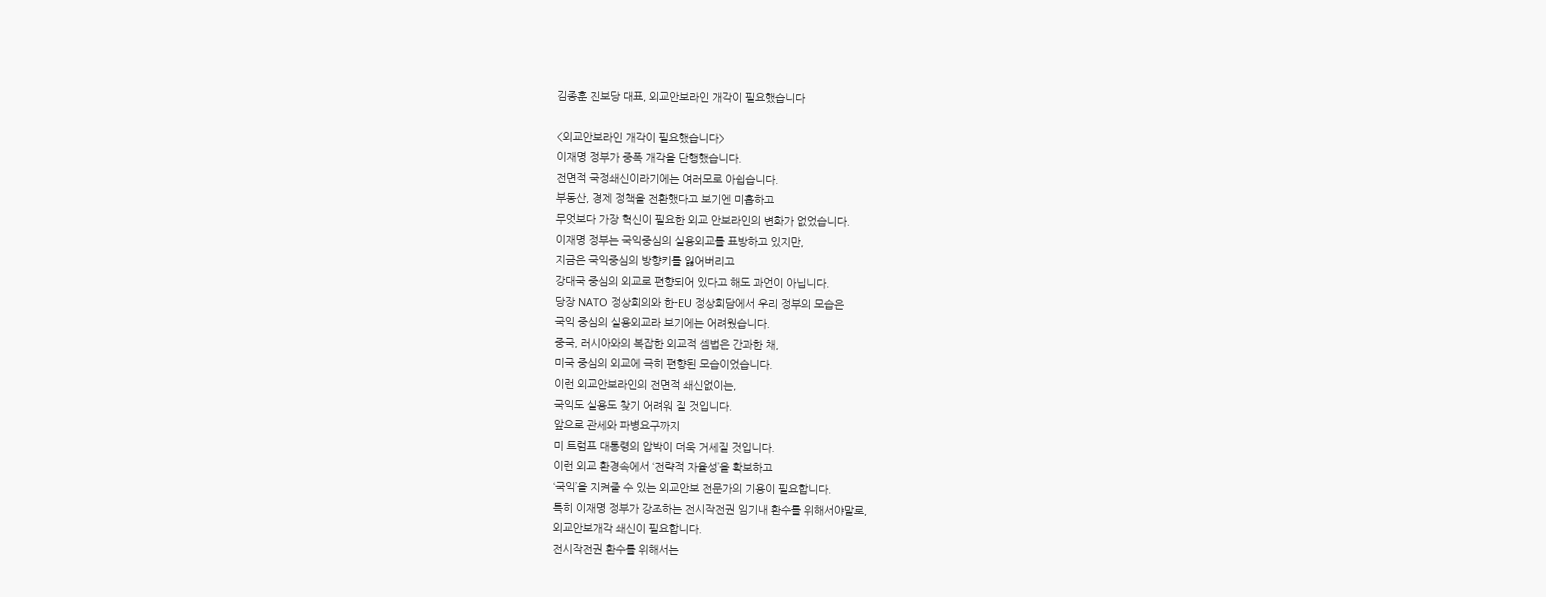김종훈 진보당 대표, 외교안보라인 개각이 필요했습니다

<외교안보라인 개각이 필요했습니다>
이재명 정부가 중폭 개각을 단행했습니다.
전면적 국정쇄신이라기에는 여러모로 아쉽습니다.
부동산, 경제 정책을 전환했다고 보기엔 미흡하고
무엇보다 가장 혁신이 필요한 외교 안보라인의 변화가 없었습니다.
이재명 정부는 국익중심의 실용외교를 표방하고 있지만,
지금은 국익중심의 방향키를 잃어버리고
강대국 중심의 외교로 편향되어 있다고 해도 과언이 아닙니다.
당장 NATO 정상회의와 한-EU 정상회담에서 우리 정부의 모습은
국익 중심의 실용외교라 보기에는 어려웠습니다.
중국, 러시아와의 복잡한 외교적 셈법은 간과한 채,
미국 중심의 외교에 극히 편향된 모습이었습니다.
이런 외교안보라인의 전면적 쇄신없이는,
국익도 실용도 찾기 어려워 질 것입니다.
앞으로 관세와 파병요구까지
미 트럼프 대통령의 압박이 더욱 거세질 것입니다.
이런 외교 환경속에서 ‘전략적 자율성’을 확보하고
‘국익’을 지켜줄 수 있는 외교안보 전문가의 기용이 필요합니다.
특히 이재명 정부가 강조하는 전시작전권 임기내 환수를 위해서야말로,
외교안보개각 쇄신이 필요합니다.
전시작전권 환수를 위해서는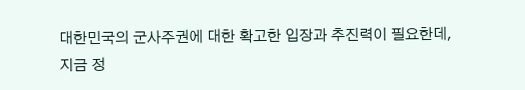대한민국의 군사주권에 대한 확고한 입장과 추진력이 필요한데,
지금 정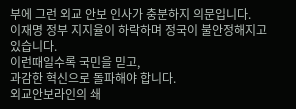부에 그런 외교 안보 인사가 충분하지 의문입니다.
이재명 정부 지지율이 하락하며 정국이 불안정해지고 있습니다.
이런때일수록 국민을 믿고,
과감한 혁신으로 돌파해야 합니다.
외교안보라인의 쇄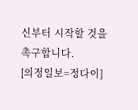신부터 시작할 것을 촉구합니다.
[의정일보=정다이]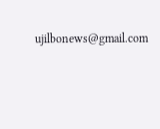ujilbonews@gmail.com